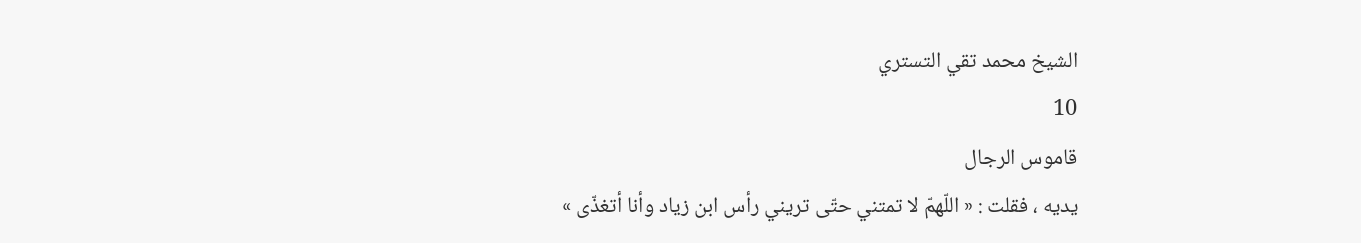الشيخ محمد تقي التستري
10
قاموس الرجال
يديه ، فقلت : « اللّهمّ لا تمتني حتّى تريني رأس ابن زياد وأنا أتغذّى »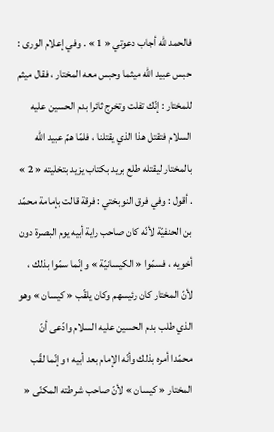فالحمد للّه أجاب دعوتي « 1 » . وفي إعلام الورى : حبس عبيد اللّه ميثما وحبس معه المختار ، فقال ميثم للمختار : إنّك تفلت وتخرج ثائرا بدم الحسين عليه السلام فتقتل هذا الذي يقتلنا ، فلمّا همّ عبيد اللّه بالمختار ليقتله طلع بريد بكتاب يزيد بتخليته « 2 » . أقول : وفي فرق النوبختي : فرقة قالت بإمامة محمّد بن الحنفيّة لأنّه كان صاحب راية أبيه يوم البصرة دون أخويه ، فسمّوا « الكيسانيّة » وإنّما سمّوا بذلك ، لأنّ المختار كان رئيسهم وكان يلقّب « كيسان » وهو الذي طلب بدم الحسين عليه السلام وادّعى أنّ محمّدا أمره بذلك وأنّه الإمام بعد أبيه ؛ وإنّما لقّب المختار « كيسان » لأنّ صاحب شرطته المكنّى «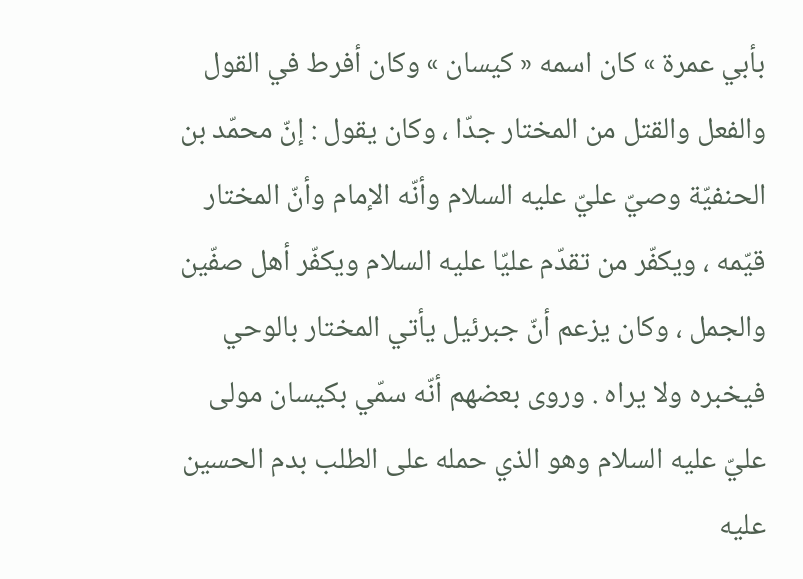بأبي عمرة » كان اسمه « كيسان » وكان أفرط في القول والفعل والقتل من المختار جدّا ، وكان يقول : إنّ محمّد بن الحنفيّة وصيّ عليّ عليه السلام وأنّه الإمام وأنّ المختار قيّمه ، ويكفّر من تقدّم عليّا عليه السلام ويكفّر أهل صفّين والجمل ، وكان يزعم أنّ جبرئيل يأتي المختار بالوحي فيخبره ولا يراه . وروى بعضهم أنّه سمّي بكيسان مولى عليّ عليه السلام وهو الذي حمله على الطلب بدم الحسين عليه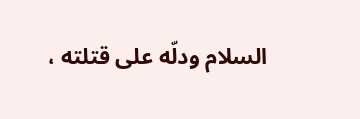السلام ودلّه على قتلته ،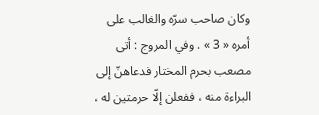وكان صاحب سرّه والغالب على أمره « 3 » . وفي المروج : أتى مصعب بحرم المختار فدعاهنّ إلى البراءة منه ، ففعلن إلّا حرمتين له ،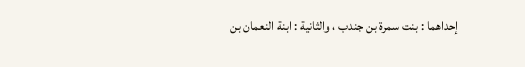إحداهما : بنت سمرة بن جندب ، والثانية : ابنة النعمان بن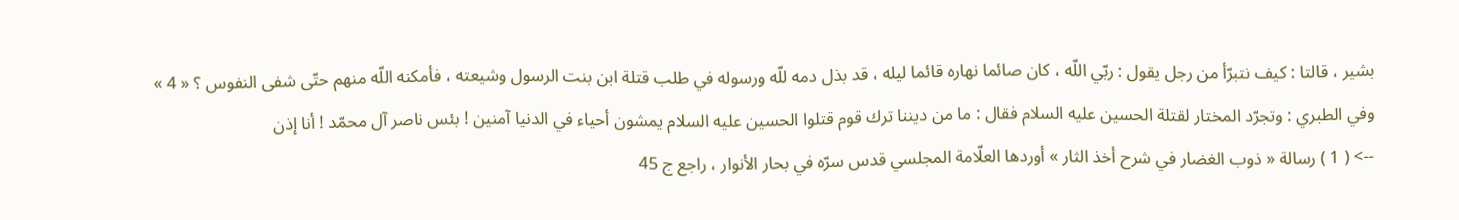بشير ، قالتا : كيف نتبرّأ من رجل يقول : ربّي اللّه ، كان صائما نهاره قائما ليله ، قد بذل دمه للّه ورسوله في طلب قتلة ابن بنت الرسول وشيعته ، فأمكنه اللّه منهم حتّى شفى النفوس ؟ « 4 » وفي الطبري : وتجرّد المختار لقتلة الحسين عليه السلام فقال : ما من ديننا ترك قوم قتلوا الحسين عليه السلام يمشون أحياء في الدنيا آمنين ! بئس ناصر آل محمّد ! أنا إذن
--> ( 1 ) رسالة « ذوب الغضار في شرح أخذ الثار » أوردها العلّامة المجلسي قدس سرّه في بحار الأنوار ، راجع ج 45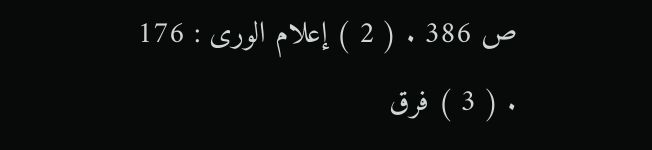ص 386 . ( 2 ) إعلام الورى : 176 . ( 3 ) فرق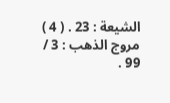الشيعة : 23 . ( 4 ) مروج الذهب : 3 / 99 .